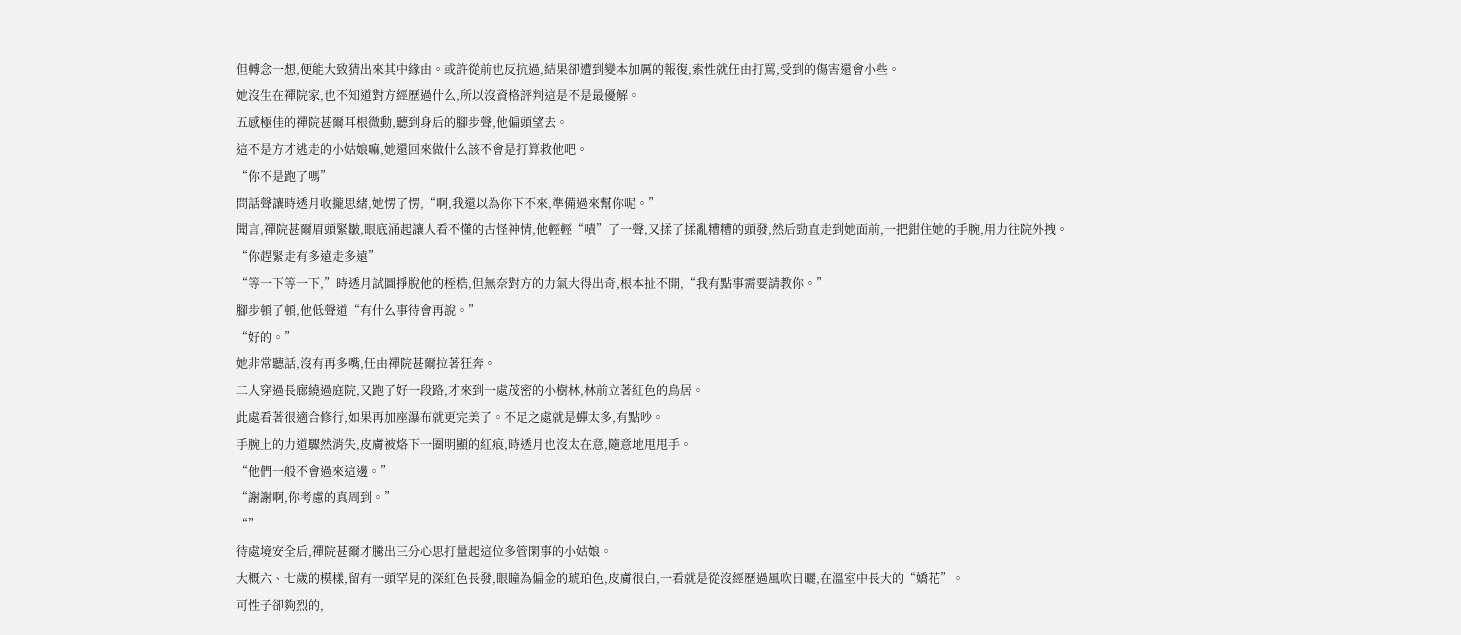但轉念一想,便能大致猜出來其中緣由。或許從前也反抗過,結果卻遭到變本加厲的報復,索性就任由打罵,受到的傷害還會小些。
她沒生在禪院家,也不知道對方經歷過什么,所以沒資格評判這是不是最優解。
五感極佳的禪院甚爾耳根微動,聽到身后的腳步聲,他偏頭望去。
這不是方才逃走的小姑娘嘛,她還回來做什么該不會是打算救他吧。
“你不是跑了嗎”
問話聲讓時透月收攏思緒,她愣了愣,“啊,我還以為你下不來,準備過來幫你呢。”
聞言,禪院甚爾眉頭緊皺,眼底涌起讓人看不懂的古怪神情,他輕輕“嘖”了一聲,又揉了揉亂糟糟的頭發,然后勁直走到她面前,一把鉗住她的手腕,用力往院外拽。
“你趕緊走有多遠走多遠”
“等一下等一下,”時透月試圖掙脫他的桎梏,但無奈對方的力氣大得出奇,根本扯不開,“我有點事需要請教你。”
腳步頓了頓,他低聲道“有什么事待會再說。”
“好的。”
她非常聽話,沒有再多嘴,任由禪院甚爾拉著狂奔。
二人穿過長廊繞過庭院,又跑了好一段路,才來到一處茂密的小樹林,林前立著紅色的鳥居。
此處看著很適合修行,如果再加座瀑布就更完美了。不足之處就是蟬太多,有點吵。
手腕上的力道驟然消失,皮膚被烙下一圈明顯的紅痕,時透月也沒太在意,隨意地甩甩手。
“他們一般不會過來這邊。”
“謝謝啊,你考慮的真周到。”
“”
待處境安全后,禪院甚爾才騰出三分心思打量起這位多管閑事的小姑娘。
大概六、七歲的模樣,留有一頭罕見的深紅色長發,眼瞳為偏金的琥珀色,皮膚很白,一看就是從沒經歷過風吹日曬,在溫室中長大的“嬌花”。
可性子卻夠烈的,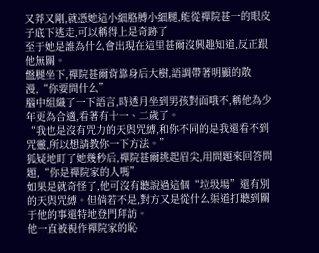又莽又剛,就憑她這小細胳膊小細腿,能從禪院甚一的眼皮子底下逃走,可以稱得上是奇跡了
至于她是誰為什么會出現在這里甚爾沒興趣知道,反正跟他無關。
盤腿坐下,禪院甚爾背靠身后大樹,語調帶著明顯的散漫,“你要問什么”
腦中組織了一下語言,時透月坐到男孩對面哦不,稱他為少年更為合適,看著有十一、二歲了。
“我也是沒有咒力的天與咒縛,和你不同的是我還看不到咒靈,所以想請教你一下方法。”
狐疑地盯了她幾秒后,禪院甚爾挑起眉尖,用問題來回答問題,“你是禪院家的人嗎”
如果是就奇怪了,他可沒有聽說過這個“垃圾場”還有別的天與咒縛。但倘若不是,對方又是從什么渠道打聽到關于他的事還特地登門拜訪。
他一直被視作禪院家的恥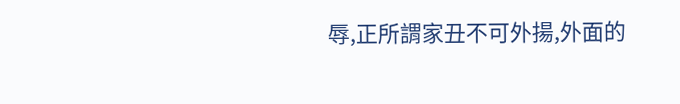辱,正所謂家丑不可外揚,外面的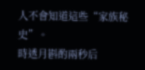人不會知道這些“家族秘史”。
時透月斟酌兩秒后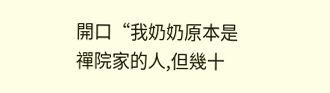開口“我奶奶原本是禪院家的人,但幾十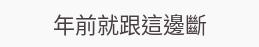年前就跟這邊斷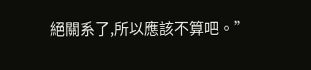絕關系了,所以應該不算吧。”